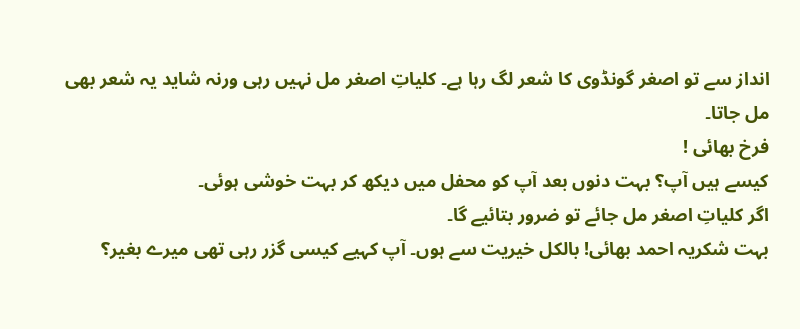انداز سے تو اصغر گونڈوی کا شعر لگ رہا ہے۔ کلیاتِ اصغر مل نہیں رہی ورنہ شاید یہ شعر بھی مل جاتا۔
فرخ بھائی !
کیسے ہیں آپ؟ بہت دنوں بعد آپ کو محفل میں دیکھ کر بہت خوشی ہوئی۔
اگر کلیاتِ اصغر مل جائے تو ضرور بتائیے گا۔
بہت شکریہ احمد بھائی! بالکل خیریت سے ہوں۔ آپ کہیے کیسی گزر رہی تھی میرے بغیر؟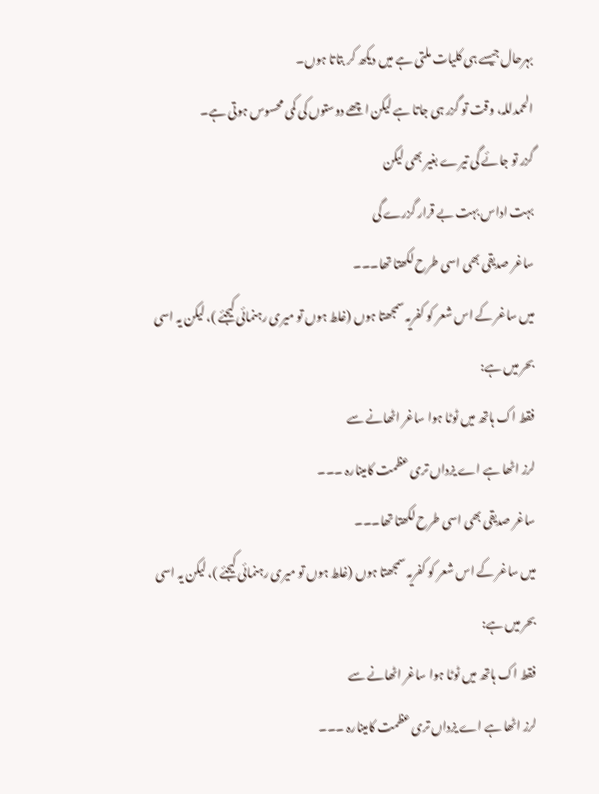بہرحال جیسے ہی کلیات ملتی ہے میں دیکھ کر بتاتا ہوں۔
الحمدللہ، وقت تو گزر ہی جاتا ہے لیکن اچھے دوستوں کی کمی محسوس ہوتی ہے۔
گزر تو جائے گی تیرے بغیر بھی لیکن
بہت اداس بہت بے قرار گزرے گی
ساغر صدیقی بھی اسی طرح لکھتا تھا۔۔۔
میں ساغر کے اس شعر کو کفریہ سمجھتا ہوں (غلط ہوں تو میری رہنمائی کیجئے )، لیکن یہ اسی بحر میں ہے:
فقط اک ہاتھ میں ٹوٹا ہوا ساغر اٹھانے سے
لرز اٹھا ہے اے یزداں تری عظمت کامینارہ ۔۔۔
ساغر صدیقی بھی اسی طرح لکھتا تھا۔۔۔
میں ساغر کے اس شعر کو کفریہ سمجھتا ہوں (غلط ہوں تو میری رہنمائی کیجئے )، لیکن یہ اسی بحر میں ہے:
فقط اک ہاتھ میں ٹوٹا ہوا ساغر اٹھانے سے
لرز اٹھا ہے اے یزداں تری عظمت کامینارہ ۔۔۔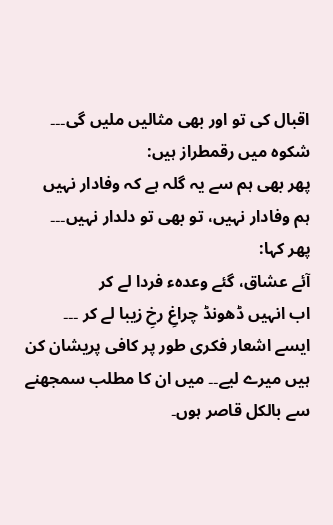اقبال کی تو اور بھی مثالیں ملیں گی۔۔۔ شکوہ میں رقمطراز ہیں:
پھر بھی ہم سے یہ گلہ ہے کہ وفادار نہیں
ہم وفادار نہیں، تو بھی تو دلدار نہیں۔۔۔
پھر کہا:
آئے عشاق، گئے وعدہء فردا لے کر
اب انہیں ڈھونڈ چراغِ رخِ زیبا لے کر ۔۔۔
ایسے اشعار فکری طور پر کافی پریشان کن ہیں میرے لیے۔۔ میں ان کا مطلب سمجھنے سے بالکل قاصر ہوں۔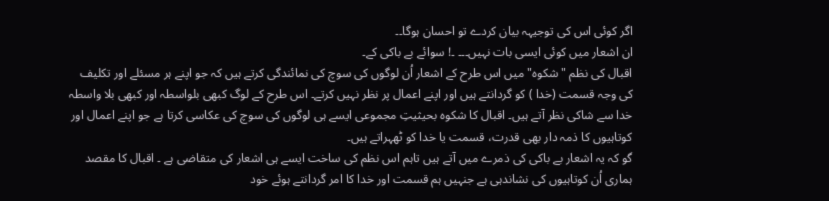اگر کوئی اس کی توجیہہ بیان کردے تو احسان ہوگا۔۔
ان اشعار میں کوئی ایسی بات نہیں۔۔۔ ۔! سوائے بے باکی کے۔
اقبال کی نظم "شکوہ" میں اس طرح کے اشعار اُن لوگوں کی سوچ کی نمائندگی کرتے ہیں کہ جو اپنے ہر مسئلے اور تکلیف کی وجہ قسمت (خدا ) کو گردانتے ہیں اور اپنے اعمال پر نظر نہیں کرتے۔ اس طرح کے لوگ کبھی بلواسطہ اور کبھی بلا واسطہ خدا سے شاکی نظر آتے ہیں۔ اقبال کا شکوہ بحیثیتِ مجموعی ایسے ہی لوگوں کی سوچ کی عکاسی کرتا ہے جو اپنے اعمال اور کوتاہیوں کا ذمہ دار بھی قدرت، قسمت یا خدا کو ٹھہراتے ہیں۔
گو کہ یہ اشعار بے باکی کی ذمرے میں آتے ہیں تاہم اس نظم کی ساخت ایسے ہی اشعار کی متقاضی ہے ۔ اقبال کا مقصد ہماری اُن کوتاہیوں کی نشاندہی ہے جنہیں ہم قسمت اور خدا کا امر گردانتے ہوئے خود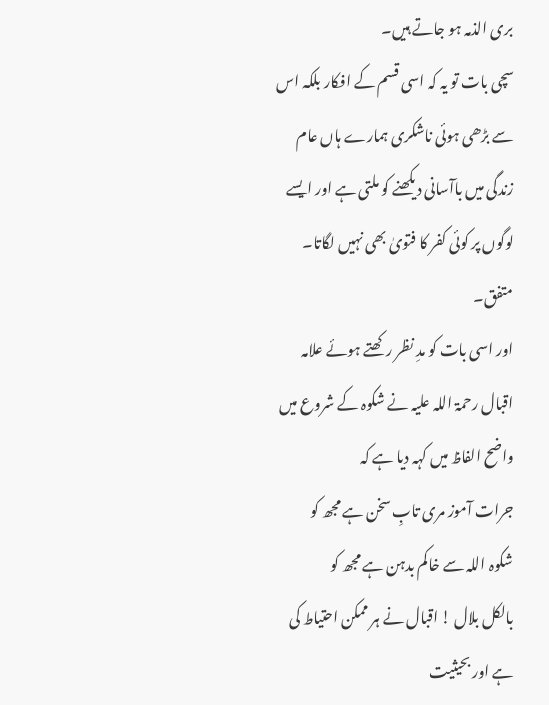بری الذمہ ہو جاتے ہیں۔
سچی بات تو یہ کہ اسی قسم کے افکار بلکہ اس سے بڑھی ہوئی ناشکری ہمارے ہاں عام زندگی میں باآسانی دیکھنے کو ملتی ہے اور ایسے لوگوں پر کوئی کفر کا فتویٰ بھی نہیں لگاتا۔
متفق۔
اور اسی بات کو مدِ نظر رکھتے ہوئے علامہ اقبال رحمۃ اللہ علیہ نے شکوہ کے شروع میں واضح الفاظ میں کہہ دیا ہے کہ
جرات آموز مری تابِ سخن ہے مجھ کو
شکوہ اللہ سے خاکم بدہن ہے مجھ کو
بالکل بلال ! اقبال نے ہر ممکن احتیاط کی ہے اور بحیثیت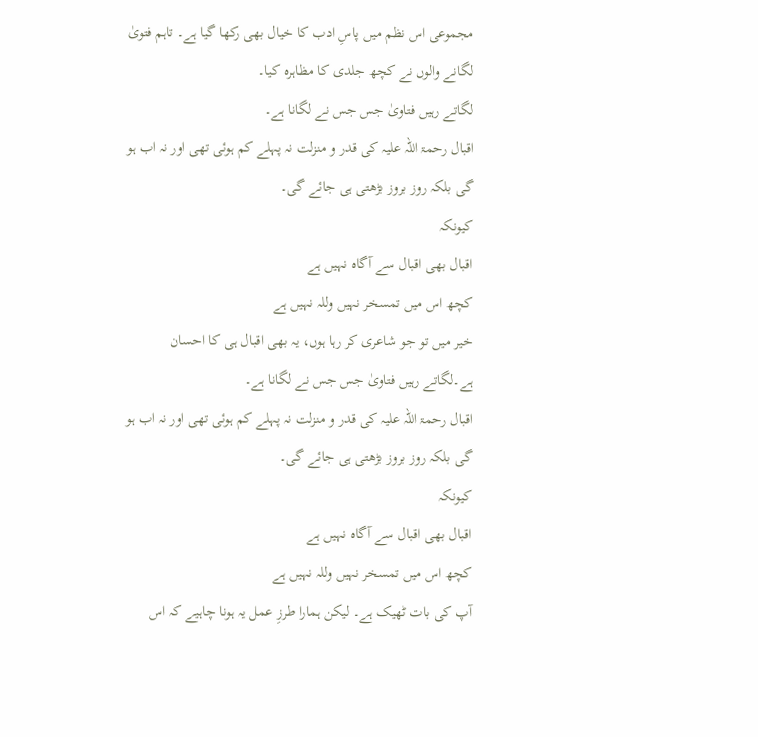مجموعی اس نظم میں پاسِ ادب کا خیال بھی رکھا گیا ہے۔ تاہم فتویٰ لگانے والوں نے کچھ جلدی کا مظاہرہ کیا۔
لگاتے رہیں فتاویٰ جس جس نے لگانا ہے۔
اقبال رحمۃ اللہ علیہ کی قدر و منزلت نہ پہلے کم ہوئی تھی اور نہ اب ہو گی بلکہ روز بروز بڑھتی ہی جائے گی۔
کیونکہ
اقبال بھی اقبال سے آگاہ نہیں ہے
کچھ اس میں تمسخر نہیں وللہ نہیں ہے
خیر میں تو جو شاعری کر رہا ہوں، یہ بھی اقبال ہی کا احسان ہے۔لگاتے رہیں فتاویٰ جس جس نے لگانا ہے۔
اقبال رحمۃ اللہ علیہ کی قدر و منزلت نہ پہلے کم ہوئی تھی اور نہ اب ہو گی بلکہ روز بروز بڑھتی ہی جائے گی۔
کیونکہ
اقبال بھی اقبال سے آگاہ نہیں ہے
کچھ اس میں تمسخر نہیں وللہ نہیں ہے
آپ کی بات ٹھیک ہے۔ لیکن ہمارا طرزِ عمل یہ ہونا چاہیے کہ اس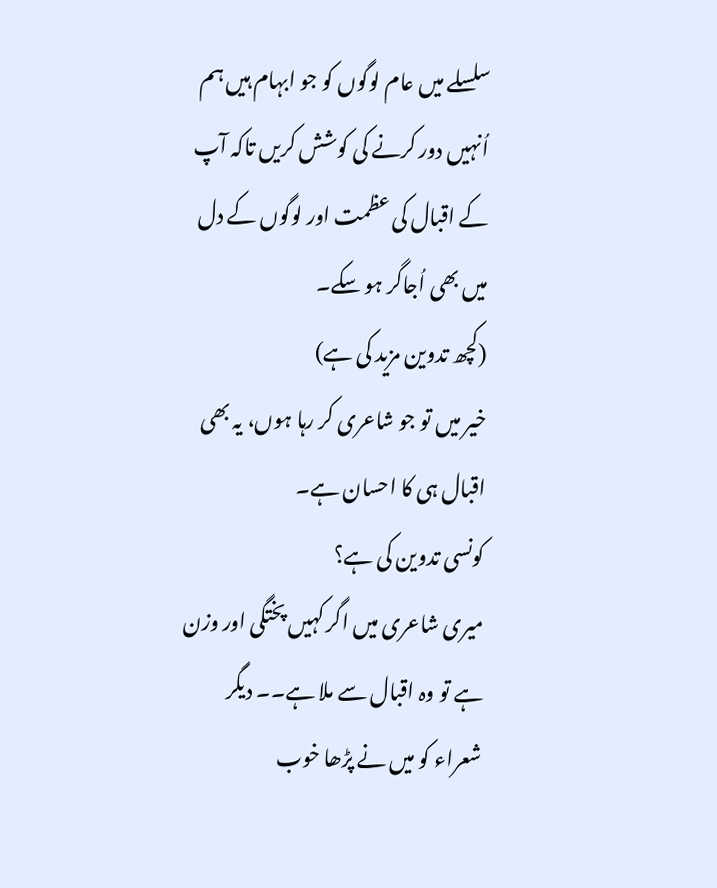سلسلے میں عام لوگوں کو جو ابہام ہیں ہم اُنہیں دور کرنے کی کوشش کریں تاکہ آپ کے اقبال کی عظمت اور لوگوں کے دل میں بھی اُجاگر ہو سکے۔
(کچھ تدوین مزید کی ہے)
خیر میں تو جو شاعری کر رہا ہوں، یہ بھی اقبال ہی کا احسان ہے۔
کونسی تدوین کی ہے؟
میری شاعری میں اگر کہیں پختگی اور وزن ہے تو وہ اقبال سے ملا ہے۔۔ دیگر شعراء کو میں نے پڑھا خوب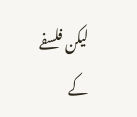لیکن فلسفے کے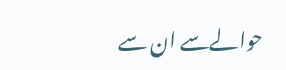حوالےسے ان سے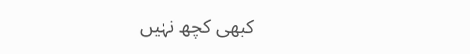کبھی کچھ نہٰیں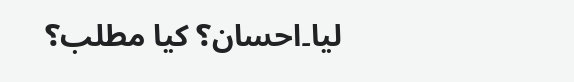لیا۔احسان؟ کیا مطلب؟